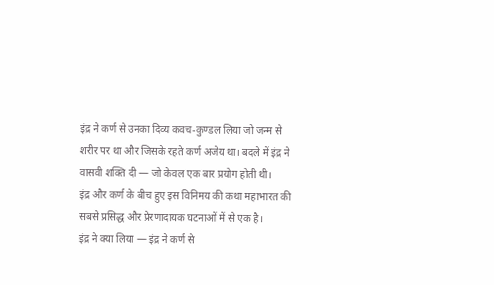इंद्र ने कर्ण से उनका दिव्य कवच-कुण्डल लिया जो जन्म से शरीर पर था और जिसके रहते कर्ण अजेय था। बदले में इंद्र ने वासवी शक्ति दी — जो केवल एक बार प्रयोग होती थी।
इंद्र और कर्ण के बीच हुए इस विनिमय की कथा महाभारत की सबसे प्रसिद्ध और प्रेरणादायक घटनाओं में से एक है।
इंद्र ने क्या लिया — इंद्र ने कर्ण से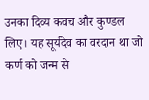उनका दिव्य कवच और कुण्डल लिए। यह सूर्यदेव का वरदान था जो कर्ण को जन्म से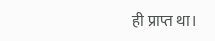ही प्राप्त था।